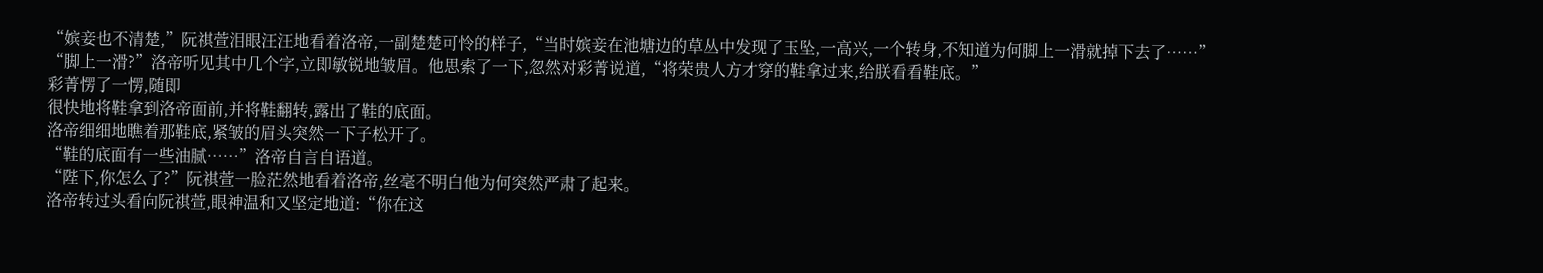“嫔妾也不清楚,”阮祺萱泪眼汪汪地看着洛帝,一副楚楚可怜的样子,“当时嫔妾在池塘边的草丛中发现了玉坠,一高兴,一个转身,不知道为何脚上一滑就掉下去了……”
“脚上一滑?”洛帝听见其中几个字,立即敏锐地皱眉。他思索了一下,忽然对彩菁说道,“将荣贵人方才穿的鞋拿过来,给朕看看鞋底。”
彩菁愣了一愣,随即
很快地将鞋拿到洛帝面前,并将鞋翻转,露出了鞋的底面。
洛帝细细地瞧着那鞋底,紧皱的眉头突然一下子松开了。
“鞋的底面有一些油腻……”洛帝自言自语道。
“陛下,你怎么了?”阮祺萱一脸茫然地看着洛帝,丝毫不明白他为何突然严肃了起来。
洛帝转过头看向阮祺萱,眼神温和又坚定地道:“你在这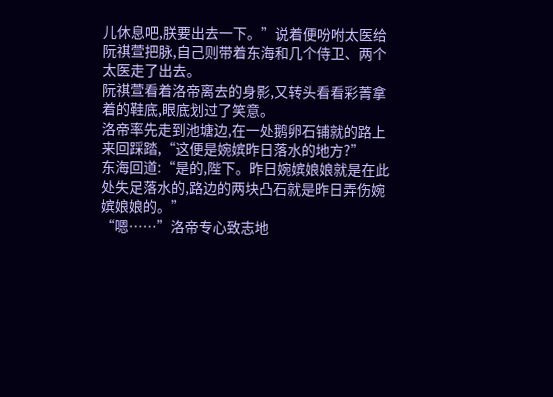儿休息吧,朕要出去一下。”说着便吩咐太医给阮祺萱把脉,自己则带着东海和几个侍卫、两个太医走了出去。
阮祺萱看着洛帝离去的身影,又转头看看彩菁拿着的鞋底,眼底划过了笑意。
洛帝率先走到池塘边,在一处鹅卵石铺就的路上来回踩踏,“这便是婉嫔昨日落水的地方?”
东海回道:“是的,陛下。昨日婉嫔娘娘就是在此处失足落水的,路边的两块凸石就是昨日弄伤婉嫔娘娘的。”
“嗯……”洛帝专心致志地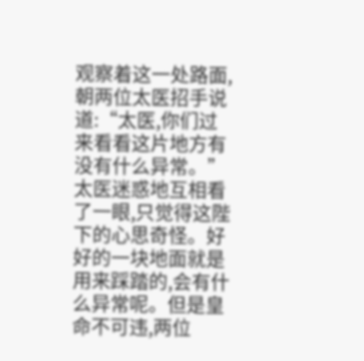观察着这一处路面,朝两位太医招手说道:“太医,你们过来看看这片地方有没有什么异常。”
太医迷惑地互相看了一眼,只觉得这陛下的心思奇怪。好好的一块地面就是用来踩踏的,会有什么异常呢。但是皇命不可违,两位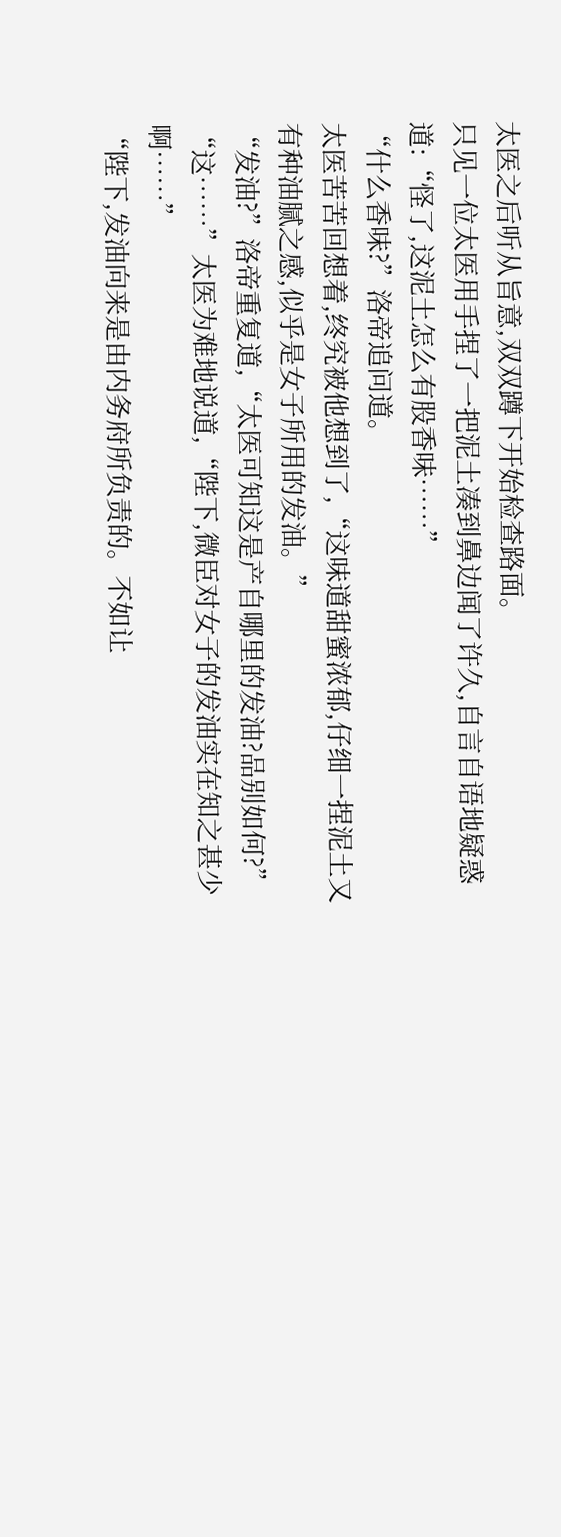太医之后听从旨意,双双蹲下开始检查路面。
只见一位太医用手捏了一把泥土凑到鼻边闻了许久,自言自语地疑惑道:“怪了,这泥土怎么有股香味……”
“什么香味?”洛帝追问道。
太医苦苦回想着,终究被他想到了,“这味道甜蜜浓郁,仔细一捏泥土又有种油腻之感,似乎是女子所用的发油。”
“发油?”洛帝重复道,“太医可知这是产自哪里的发油?品别如何?”
“这……”太医为难地说道,“陛下,微臣对女子的发油实在知之甚少啊……”
“陛下,发油向来是由内务府所负责的。不如让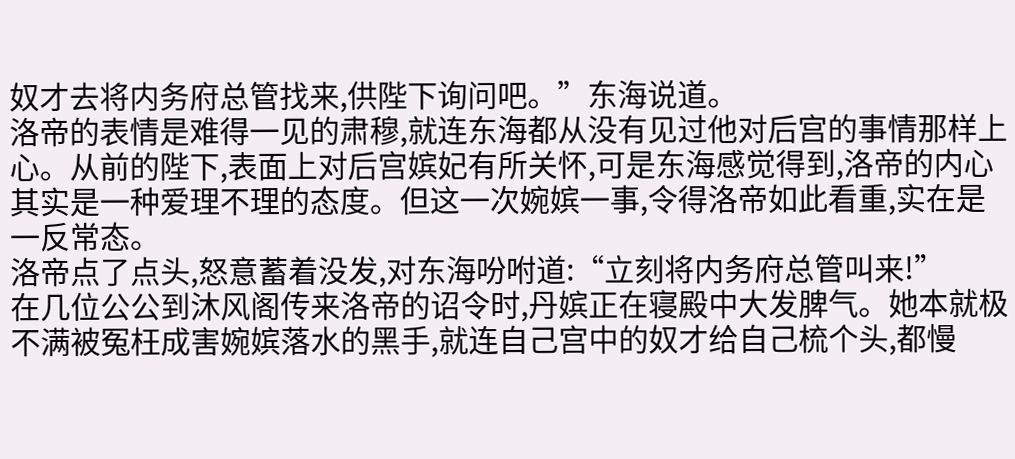奴才去将内务府总管找来,供陛下询问吧。”东海说道。
洛帝的表情是难得一见的肃穆,就连东海都从没有见过他对后宫的事情那样上心。从前的陛下,表面上对后宫嫔妃有所关怀,可是东海感觉得到,洛帝的内心其实是一种爱理不理的态度。但这一次婉嫔一事,令得洛帝如此看重,实在是一反常态。
洛帝点了点头,怒意蓄着没发,对东海吩咐道:“立刻将内务府总管叫来!”
在几位公公到沐风阁传来洛帝的诏令时,丹嫔正在寝殿中大发脾气。她本就极不满被冤枉成害婉嫔落水的黑手,就连自己宫中的奴才给自己梳个头,都慢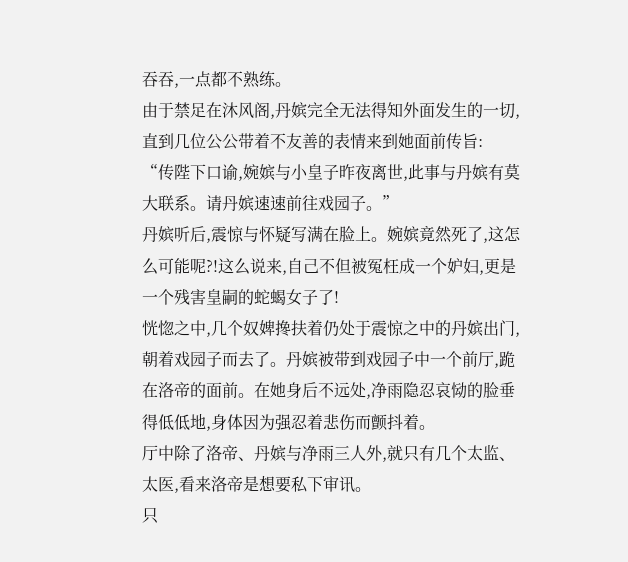吞吞,一点都不熟练。
由于禁足在沐风阁,丹嫔完全无法得知外面发生的一切,直到几位公公带着不友善的表情来到她面前传旨:
“传陛下口谕,婉嫔与小皇子昨夜离世,此事与丹嫔有莫大联系。请丹嫔速速前往戏园子。”
丹嫔听后,震惊与怀疑写满在脸上。婉嫔竟然死了,这怎么可能呢?!这么说来,自己不但被冤枉成一个妒妇,更是一个残害皇嗣的蛇蝎女子了!
恍惚之中,几个奴婢搀扶着仍处于震惊之中的丹嫔出门,朝着戏园子而去了。丹嫔被带到戏园子中一个前厅,跪在洛帝的面前。在她身后不远处,净雨隐忍哀恸的脸垂得低低地,身体因为强忍着悲伤而颤抖着。
厅中除了洛帝、丹嫔与净雨三人外,就只有几个太监、太医,看来洛帝是想要私下审讯。
只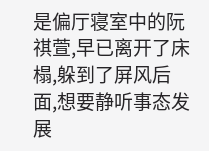是偏厅寝室中的阮祺萱,早已离开了床榻,躲到了屏风后面,想要静听事态发展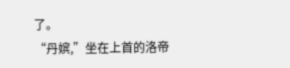了。
“丹嫔,”坐在上首的洛帝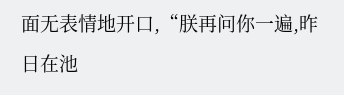面无表情地开口,“朕再问你一遍,昨日在池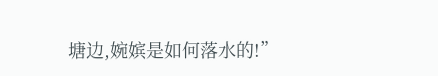塘边,婉嫔是如何落水的!”